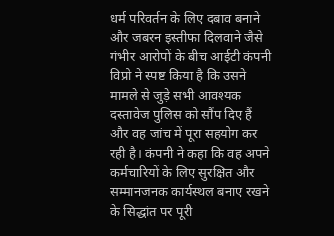धर्म परिवर्तन के लिए दबाव बनाने और जबरन इस्तीफा दिलवाने जैसे गंभीर आरोपों के बीच आईटी कंपनी विप्रो ने स्पष्ट किया है कि उसने मामले से जुड़े सभी आवश्यक दस्तावेज पुलिस को सौंप दिए हैं और वह जांच में पूरा सहयोग कर रही है। कंपनी ने कहा कि वह अपने कर्मचारियों के लिए सुरक्षित और सम्मानजनक कार्यस्थल बनाए रखने के सिद्धांत पर पूरी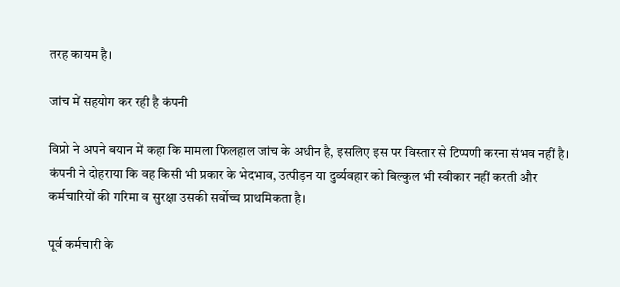तरह कायम है।

जांच में सहयोग कर रही है कंपनी

विप्रो ने अपने बयान में कहा कि मामला फिलहाल जांच के अधीन है, इसलिए इस पर विस्तार से टिप्पणी करना संभव नहीं है। कंपनी ने दोहराया कि वह किसी भी प्रकार के भेदभाव, उत्पीड़न या दुर्व्यवहार को बिल्कुल भी स्वीकार नहीं करती और कर्मचारियों की गरिमा व सुरक्षा उसकी सर्वोच्च प्राथमिकता है।

पूर्व कर्मचारी के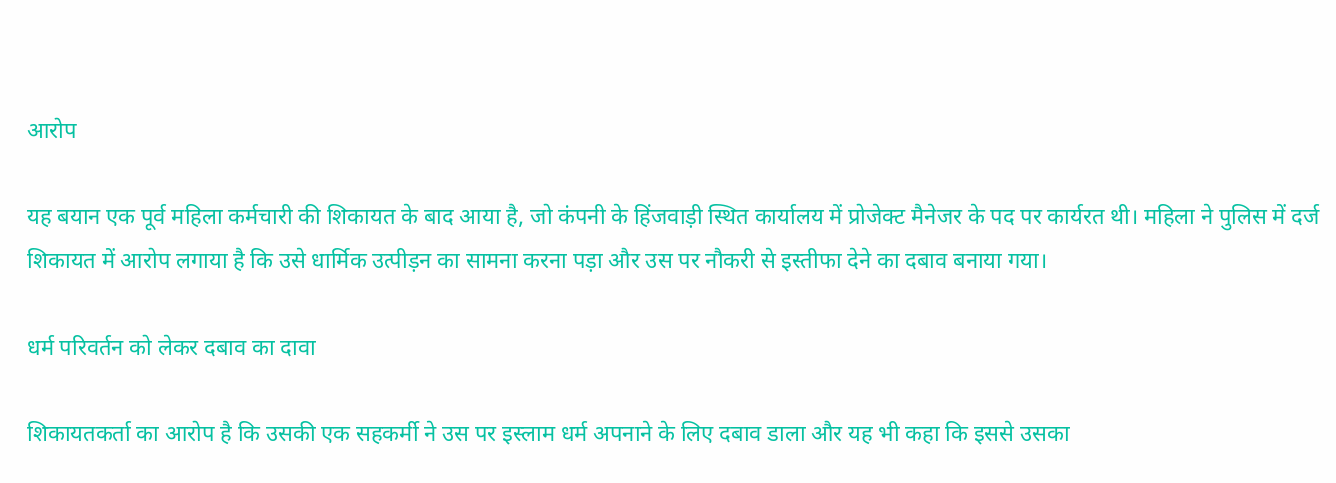आरोप

यह बयान एक पूर्व महिला कर्मचारी की शिकायत के बाद आया है, जो कंपनी के हिंजवाड़ी स्थित कार्यालय में प्रोजेक्ट मैनेजर के पद पर कार्यरत थी। महिला ने पुलिस में दर्ज शिकायत में आरोप लगाया है कि उसे धार्मिक उत्पीड़न का सामना करना पड़ा और उस पर नौकरी से इस्तीफा देने का दबाव बनाया गया।

धर्म परिवर्तन को लेकर दबाव का दावा

शिकायतकर्ता का आरोप है कि उसकी एक सहकर्मी ने उस पर इस्लाम धर्म अपनाने के लिए दबाव डाला और यह भी कहा कि इससे उसका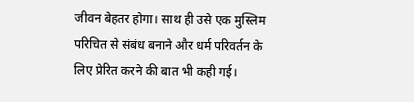जीवन बेहतर होगा। साथ ही उसे एक मुस्लिम परिचित से संबंध बनाने और धर्म परिवर्तन के लिए प्रेरित करने की बात भी कही गई।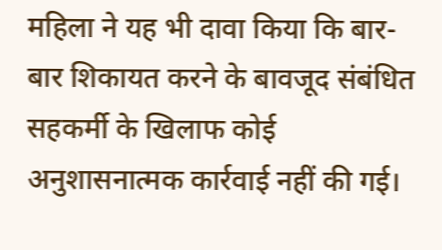महिला ने यह भी दावा किया कि बार-बार शिकायत करने के बावजूद संबंधित सहकर्मी के खिलाफ कोई अनुशासनात्मक कार्रवाई नहीं की गई।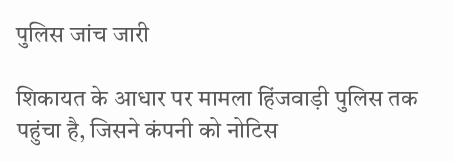पुलिस जांच जारी

शिकायत के आधार पर मामला हिंजवाड़ी पुलिस तक पहुंचा है, जिसने कंपनी को नोटिस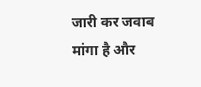जारी कर जवाब मांगा है और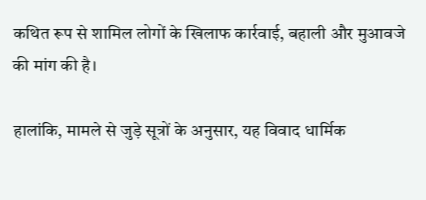कथित रूप से शामिल लोगों के खिलाफ कार्रवाई, बहाली और मुआवजे की मांग की है।

हालांकि, मामले से जुड़े सूत्रों के अनुसार, यह विवाद धार्मिक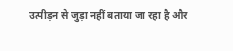उत्पीड़न से जुड़ा नहीं बताया जा रहा है और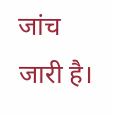जांच जारी है।